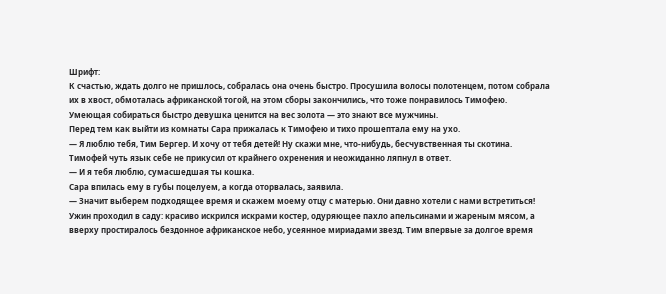Шрифт:
К счастью, ждать долго не пришлось, собралась она очень быстро. Просушила волосы полотенцем, потом собрала их в хвост, обмоталась африканской тогой, на этом сборы закончились, что тоже понравилось Тимофею.
Умеющая собираться быстро девушка ценится на вес золота — это знают все мужчины.
Перед тем как выйти из комнаты Сара прижалась к Тимофею и тихо прошептала ему на ухо.
— Я люблю тебя, Тим Бергер. И хочу от тебя детей! Ну скажи мне, что-нибудь, бесчувственная ты скотина.
Тимофей чуть язык себе не прикусил от крайнего охренения и неожиданно ляпнул в ответ.
— И я тебя люблю, сумасшедшая ты кошка.
Сара впилась ему в губы поцелуем, а когда оторвалась, заявила.
— Значит выберем подходящее время и скажем моему отцу с матерью. Они давно хотели с нами встретиться!
Ужин проходил в саду: красиво искрился искрами костер, одуряющее пахло апельсинами и жареным мясом, а вверху простиралось бездонное африканское небо, усеянное мириадами звезд. Тим впервые за долгое время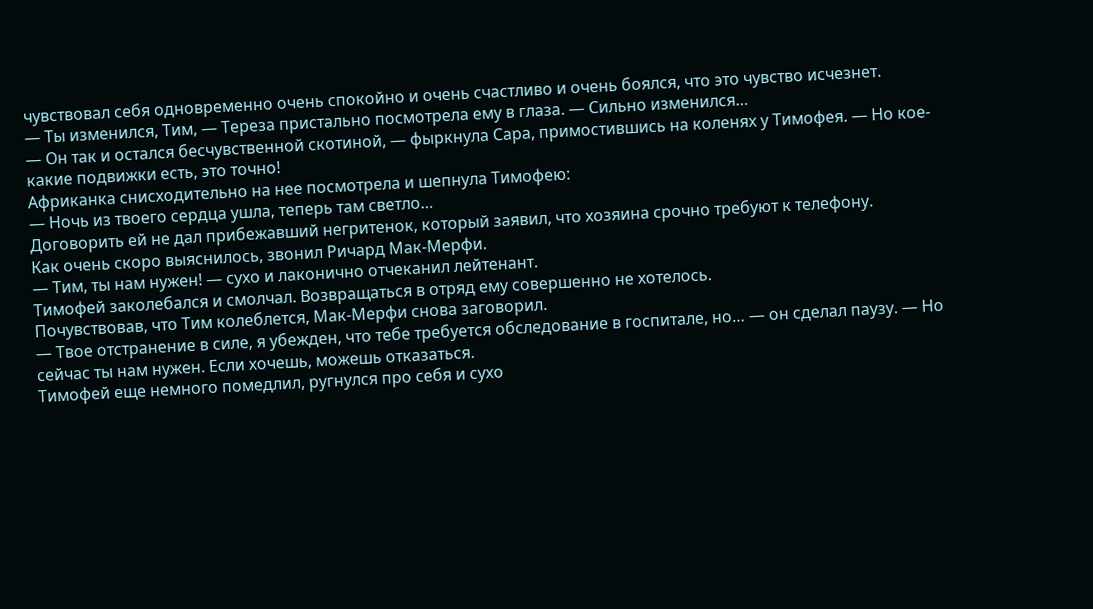чувствовал себя одновременно очень спокойно и очень счастливо и очень боялся, что это чувство исчезнет.
— Ты изменился, Тим, — Тереза пристально посмотрела ему в глаза. — Сильно изменился…
— Он так и остался бесчувственной скотиной, — фыркнула Сара, примостившись на коленях у Тимофея. — Но кое-какие подвижки есть, это точно!
Африканка снисходительно на нее посмотрела и шепнула Тимофею:
— Ночь из твоего сердца ушла, теперь там светло…
Договорить ей не дал прибежавший негритенок, который заявил, что хозяина срочно требуют к телефону.
Как очень скоро выяснилось, звонил Ричард Мак-Мерфи.
— Тим, ты нам нужен! — сухо и лаконично отчеканил лейтенант.
Тимофей заколебался и смолчал. Возвращаться в отряд ему совершенно не хотелось.
Почувствовав, что Тим колеблется, Мак-Мерфи снова заговорил.
— Твое отстранение в силе, я убежден, что тебе требуется обследование в госпитале, но… — он сделал паузу. — Но сейчас ты нам нужен. Если хочешь, можешь отказаться.
Тимофей еще немного помедлил, ругнулся про себя и сухо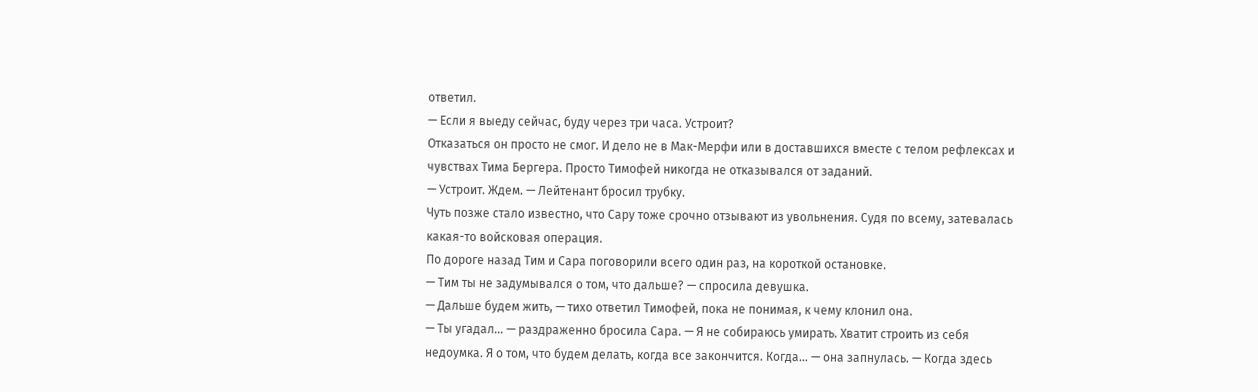ответил.
— Если я выеду сейчас, буду через три часа. Устроит?
Отказаться он просто не смог. И дело не в Мак-Мерфи или в доставшихся вместе с телом рефлексах и чувствах Тима Бергера. Просто Тимофей никогда не отказывался от заданий.
— Устроит. Ждем. — Лейтенант бросил трубку.
Чуть позже стало известно, что Сару тоже срочно отзывают из увольнения. Судя по всему, затевалась какая-то войсковая операция.
По дороге назад Тим и Сара поговорили всего один раз, на короткой остановке.
— Тим ты не задумывался о том, что дальше? — спросила девушка.
— Дальше будем жить, — тихо ответил Тимофей, пока не понимая, к чему клонил она.
— Ты угадал… — раздраженно бросила Сара. — Я не собираюсь умирать. Хватит строить из себя недоумка. Я о том, что будем делать, когда все закончится. Когда… — она запнулась. — Когда здесь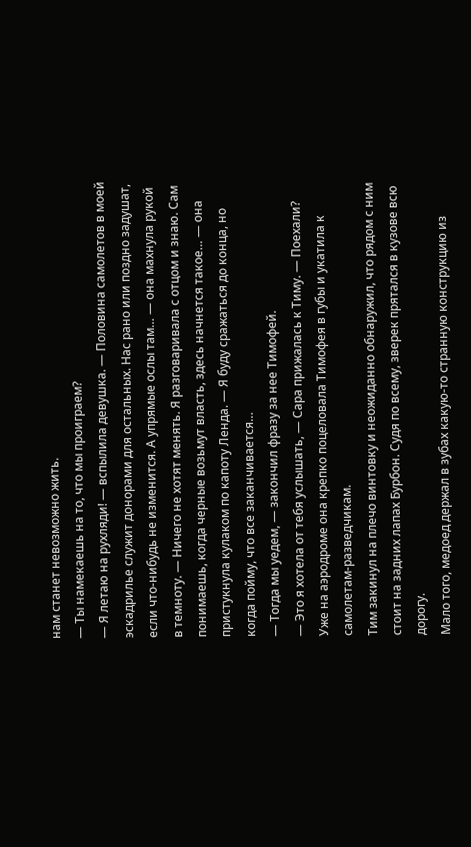нам станет невозможно жить.
— Ты намекаешь на то, что мы проиграем?
— Я летаю на рухляди! — вспылила девушка. — Половина самолетов в моей эскадрилье служит донорами для остальных. Нас рано или поздно задушат, если что-нибудь не изменится. А упрямые ослы там… — она махнула рукой в темноту. — Ничего не хотят менять. Я разговаривала с отцом и знаю. Сам понимаешь, когда черные возьмут власть, здесь начнется такое… — она пристукнула кулаком по капоту Ленда. — Я буду сражаться до конца, но когда пойму, что все заканчивается…
— Тогда мы уедем, — закончил фразу за нее Тимофей.
— Это я хотела от тебя услышать, — Сара прижалась к Тиму. — Поехали?
Уже на аэродроме она крепко поцеловала Тимофея в губы и укатила к самолетам-разведчикам.
Тим закинул на плечо винтовку и неожиданно обнаружил, что рядом с ним стоит на задних лапах Бурбон. Судя по всему, зверек прятался в кузове всю дорогу.
Мало того, медоед держал в зубах какую-то странную конструкцию из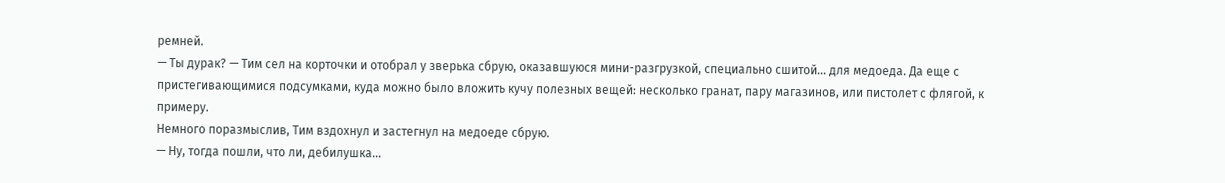ремней.
— Ты дурак? — Тим сел на корточки и отобрал у зверька сбрую, оказавшуюся мини-разгрузкой, специально сшитой… для медоеда. Да еще с пристегивающимися подсумками, куда можно было вложить кучу полезных вещей: несколько гранат, пару магазинов, или пистолет с флягой, к примеру.
Немного поразмыслив, Тим вздохнул и застегнул на медоеде сбрую.
— Ну, тогда пошли, что ли, дебилушка…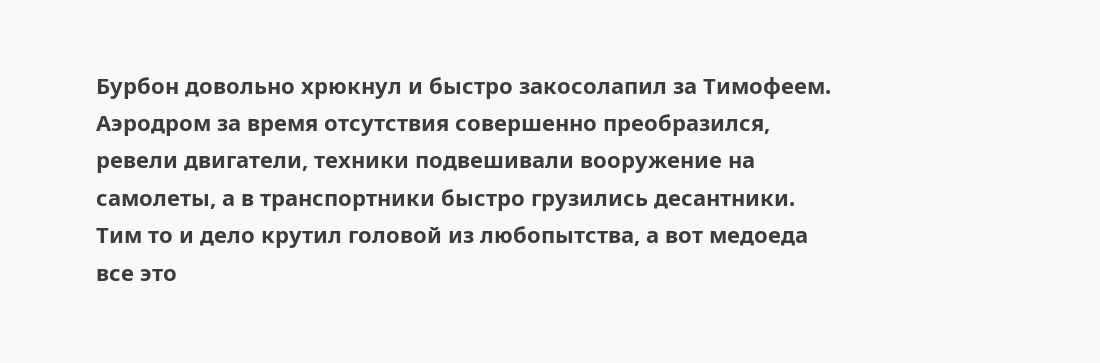Бурбон довольно хрюкнул и быстро закосолапил за Тимофеем. Аэродром за время отсутствия совершенно преобразился, ревели двигатели, техники подвешивали вооружение на самолеты, а в транспортники быстро грузились десантники. Тим то и дело крутил головой из любопытства, а вот медоеда все это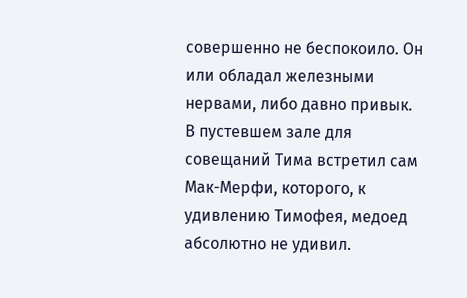совершенно не беспокоило. Он или обладал железными нервами, либо давно привык. В пустевшем зале для совещаний Тима встретил сам Мак-Мерфи, которого, к удивлению Тимофея, медоед абсолютно не удивил.